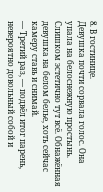8. В гостинице.
Девушка почти сорвала голос. Она упала на белоснежную простынь. Слишком эстетично тут всё. Обнажённая девушка на белом белье, хоть сейчас камеру ставь и снимай.
— Третий раз, — подвёл итог парень, невероятно довольный собой и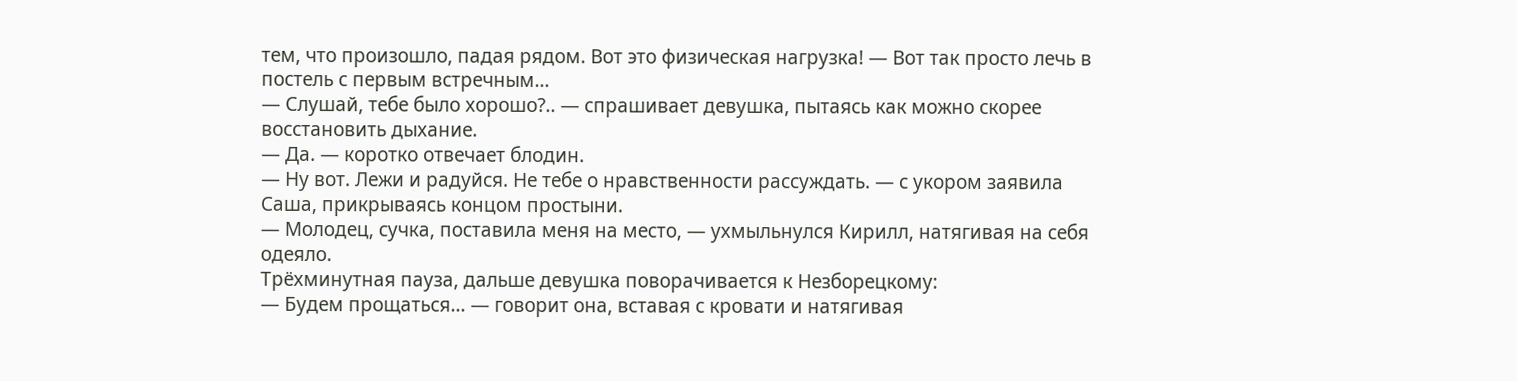тем, что произошло, падая рядом. Вот это физическая нагрузка! — Вот так просто лечь в постель с первым встречным…
— Слушай, тебе было хорошо?.. — спрашивает девушка, пытаясь как можно скорее восстановить дыхание.
— Да. — коротко отвечает блодин.
— Ну вот. Лежи и радуйся. Не тебе о нравственности рассуждать. — с укором заявила Саша, прикрываясь концом простыни.
— Молодец, сучка, поставила меня на место, — ухмыльнулся Кирилл, натягивая на себя одеяло.
Трёхминутная пауза, дальше девушка поворачивается к Незборецкому:
— Будем прощаться… — говорит она, вставая с кровати и натягивая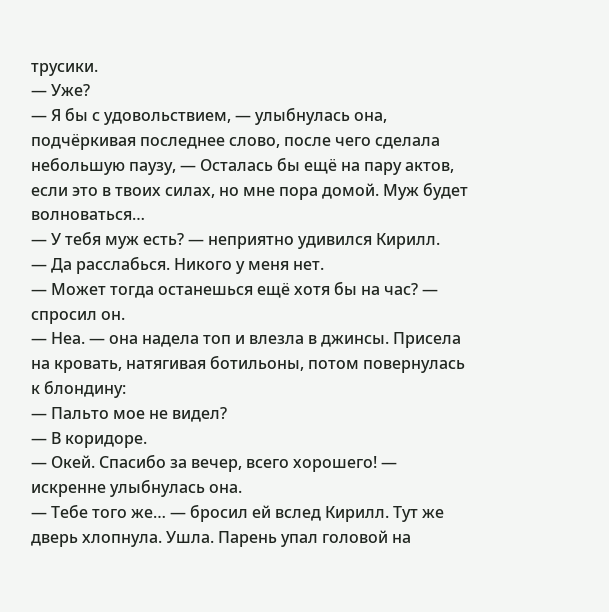трусики.
— Уже?
— Я бы с удовольствием, — улыбнулась она, подчёркивая последнее слово, после чего сделала небольшую паузу, — Осталась бы ещё на пару актов, если это в твоих силах, но мне пора домой. Муж будет волноваться…
— У тебя муж есть? — неприятно удивился Кирилл.
— Да расслабься. Никого у меня нет.
— Может тогда останешься ещё хотя бы на час? — спросил он.
— Неа. — она надела топ и влезла в джинсы. Присела на кровать, натягивая ботильоны, потом повернулась к блондину:
— Пальто мое не видел?
— В коридоре.
— Окей. Спасибо за вечер, всего хорошего! — искренне улыбнулась она.
— Тебе того же… — бросил ей вслед Кирилл. Тут же дверь хлопнула. Ушла. Парень упал головой на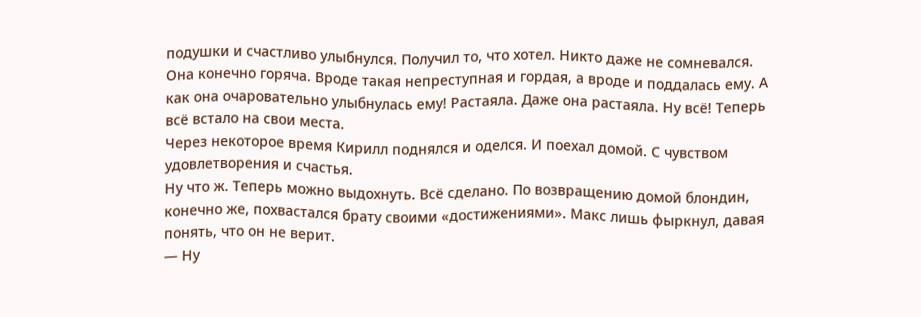подушки и счастливо улыбнулся. Получил то, что хотел. Никто даже не сомневался.
Она конечно горяча. Вроде такая непреступная и гордая, а вроде и поддалась ему. А как она очаровательно улыбнулась ему! Растаяла. Даже она растаяла. Ну всё! Теперь всё встало на свои места.
Через некоторое время Кирилл поднялся и оделся. И поехал домой. С чувством удовлетворения и счастья.
Ну что ж. Теперь можно выдохнуть. Всё сделано. По возвращению домой блондин, конечно же, похвастался брату своими «достижениями». Макс лишь фыркнул, давая понять, что он не верит.
— Ну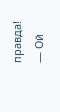правда!
— Ой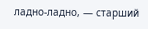ладно-ладно, — старший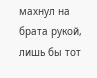махнул на брата рукой, лишь бы тот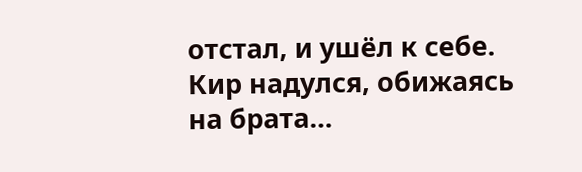отстал, и ушёл к себе. Кир надулся, обижаясь на брата…